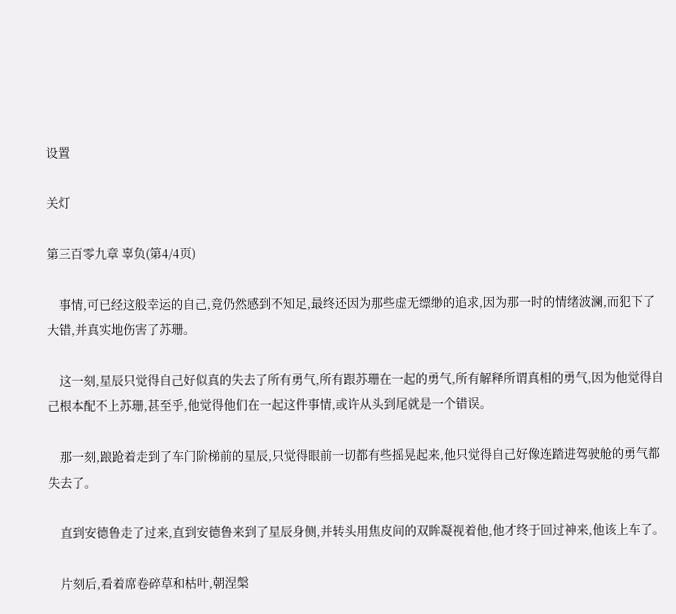设置

关灯

第三百零九章 辜负(第4/4页)

    事情,可已经这般幸运的自己,竟仍然感到不知足,最终还因为那些虚无缥缈的追求,因为那一时的情绪波澜,而犯下了大错,并真实地伤害了苏珊。

    这一刻,星辰只觉得自己好似真的失去了所有勇气,所有跟苏珊在一起的勇气,所有解释所谓真相的勇气,因为他觉得自己根本配不上苏珊,甚至乎,他觉得他们在一起这件事情,或许从头到尾就是一个错误。

    那一刻,踉跄着走到了车门阶梯前的星辰,只觉得眼前一切都有些摇晃起来,他只觉得自己好像连踏进驾驶舱的勇气都失去了。

    直到安德鲁走了过来,直到安德鲁来到了星辰身侧,并转头用焦皮间的双眸凝视着他,他才终于回过神来,他该上车了。

    片刻后,看着席卷碎草和枯叶,朝涅槃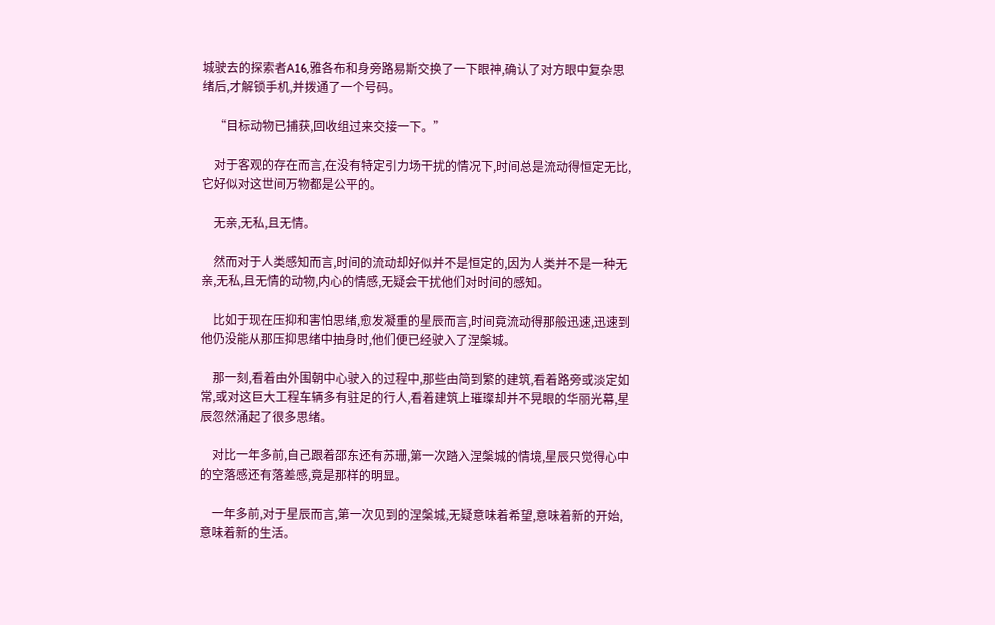城驶去的探索者A16,雅各布和身旁路易斯交换了一下眼神,确认了对方眼中复杂思绪后,才解锁手机,并拨通了一个号码。

    “目标动物已捕获,回收组过来交接一下。”

    对于客观的存在而言,在没有特定引力场干扰的情况下,时间总是流动得恒定无比,它好似对这世间万物都是公平的。

    无亲,无私,且无情。

    然而对于人类感知而言,时间的流动却好似并不是恒定的,因为人类并不是一种无亲,无私,且无情的动物,内心的情感,无疑会干扰他们对时间的感知。

    比如于现在压抑和害怕思绪,愈发凝重的星辰而言,时间竟流动得那般迅速,迅速到他仍没能从那压抑思绪中抽身时,他们便已经驶入了涅槃城。

    那一刻,看着由外围朝中心驶入的过程中,那些由简到繁的建筑,看着路旁或淡定如常,或对这巨大工程车辆多有驻足的行人,看着建筑上璀璨却并不晃眼的华丽光幕,星辰忽然涌起了很多思绪。

    对比一年多前,自己跟着邵东还有苏珊,第一次踏入涅槃城的情境,星辰只觉得心中的空落感还有落差感,竟是那样的明显。

    一年多前,对于星辰而言,第一次见到的涅槃城,无疑意味着希望,意味着新的开始,意味着新的生活。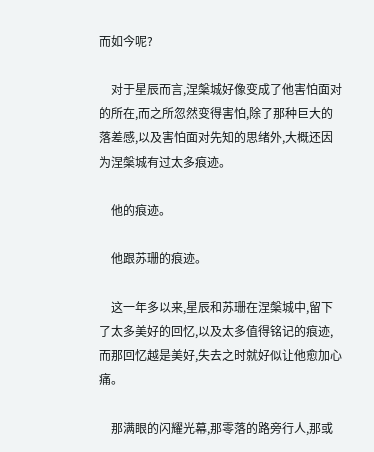而如今呢?

    对于星辰而言,涅槃城好像变成了他害怕面对的所在,而之所忽然变得害怕,除了那种巨大的落差感,以及害怕面对先知的思绪外,大概还因为涅槃城有过太多痕迹。

    他的痕迹。

    他跟苏珊的痕迹。

    这一年多以来,星辰和苏珊在涅槃城中,留下了太多美好的回忆,以及太多值得铭记的痕迹,而那回忆越是美好,失去之时就好似让他愈加心痛。

    那满眼的闪耀光幕,那零落的路旁行人,那或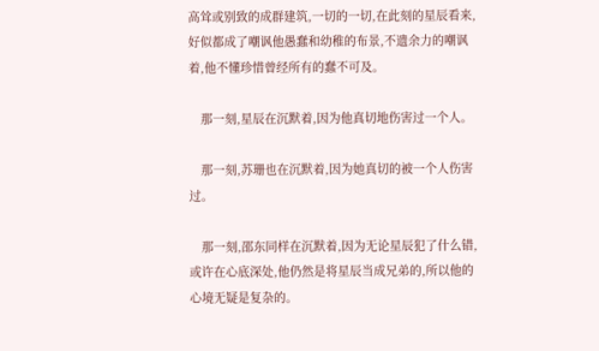高耸或别致的成群建筑,一切的一切,在此刻的星辰看来,好似都成了嘲讽他愚蠢和幼稚的布景,不遗余力的嘲讽着,他不懂珍惜曾经所有的蠢不可及。

    那一刻,星辰在沉默着,因为他真切地伤害过一个人。

    那一刻,苏珊也在沉默着,因为她真切的被一个人伤害过。

    那一刻,邵东同样在沉默着,因为无论星辰犯了什么错,或许在心底深处,他仍然是将星辰当成兄弟的,所以他的心境无疑是复杂的。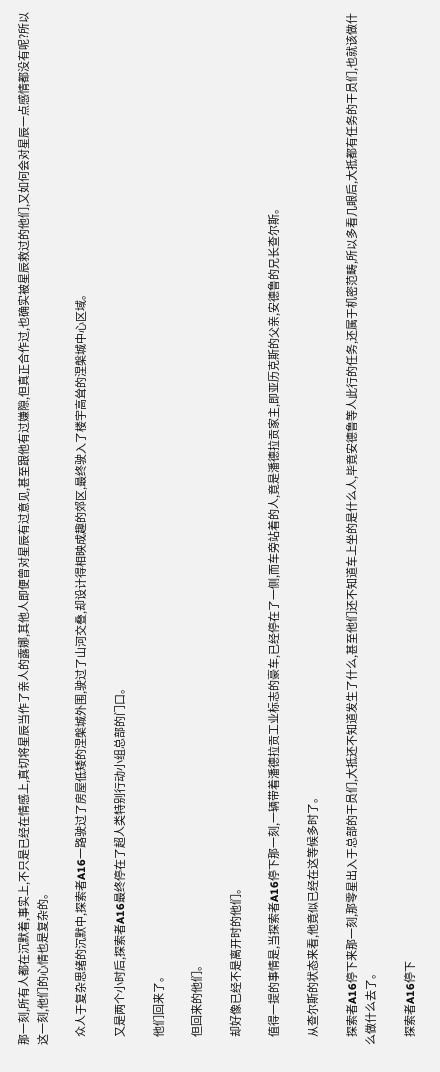那一刻,所有人都在沉默着,事实上,不只是已经在情感上,真切将星辰当作了亲人的露娜,其他人即便曾对星辰有过意见,甚至跟他有过嫌隙,但真正合作过,也确实被星辰救过的他们,又如何会对星辰一点感情都没有呢?所以这一刻,他们的心情也是复杂的。

    众人于复杂思绪的沉默中,探索者A16一路驶过了房屋低矮的涅槃城外围,驶过了山河交叠,却设计得相映成趣的郊区,最终驶入了楼宇高耸的涅槃城中心区域。

    又是两个小时后,探索者A16最终停在了超人类特别行动小组总部的门口。

    他们回来了。

    但回来的他们。

    却好像已经不是离开时的他们。

    值得一提的事情是,当探索者A16停下那一刻,一辆带着潘德拉贡工业标志的豪车,已经停在了一侧,而车旁站着的人,竟是潘德拉贡家主,即亚历克斯的父亲,安德鲁的兄长查尔斯。

    从查尔斯的状态来看,他竟似已经在这等候多时了。

    探索者A16停下来那一刻,那零星出入于总部的干员们,大抵还不知道发生了什么,甚至他们还不知道车上坐的是什么人,毕竟安德鲁等人此行的任务,还属于机密范畴,所以多看几眼后,大抵都有任务的干员们,也就该做什么做什么去了。

    探索者A16停下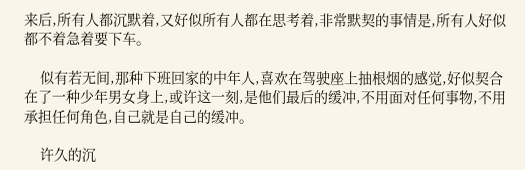来后,所有人都沉默着,又好似所有人都在思考着,非常默契的事情是,所有人好似都不着急着要下车。

    似有若无间,那种下班回家的中年人,喜欢在驾驶座上抽根烟的感觉,好似契合在了一种少年男女身上,或许这一刻,是他们最后的缓冲,不用面对任何事物,不用承担任何角色,自己就是自己的缓冲。

    许久的沉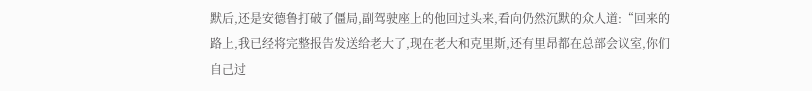默后,还是安德鲁打破了僵局,副驾驶座上的他回过头来,看向仍然沉默的众人道:“回来的路上,我已经将完整报告发送给老大了,现在老大和克里斯,还有里昂都在总部会议室,你们自己过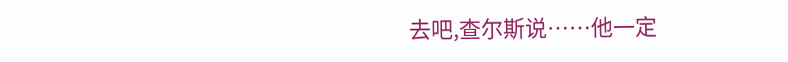去吧,查尔斯说……他一定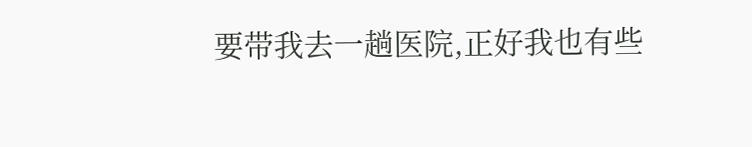要带我去一趟医院,正好我也有些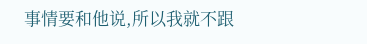事情要和他说,所以我就不跟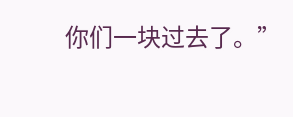你们一块过去了。”